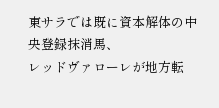東サラでは既に資本解体の中央登録抹消馬、
レッドヴァローレが地方転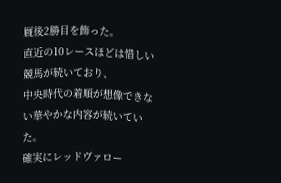厩後2勝目を飾った。
直近の10レースほどは惜しい競馬が続いており、
中央時代の着順が想像できない華やかな内容が続いていた。
確実にレッドヴァロー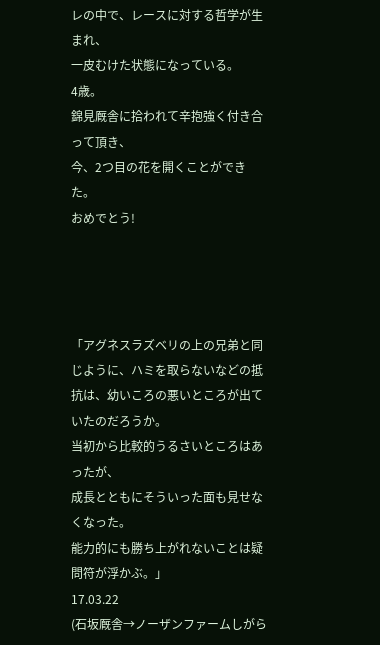レの中で、レースに対する哲学が生まれ、
一皮むけた状態になっている。
4歳。
錦見厩舎に拾われて辛抱強く付き合って頂き、
今、2つ目の花を開くことができた。
おめでとう!




「アグネスラズベリの上の兄弟と同じように、ハミを取らないなどの抵抗は、幼いころの悪いところが出ていたのだろうか。
当初から比較的うるさいところはあったが、
成長とともにそういった面も見せなくなった。
能力的にも勝ち上がれないことは疑問符が浮かぶ。」
17.03.22
(石坂厩舎→ノーザンファームしがら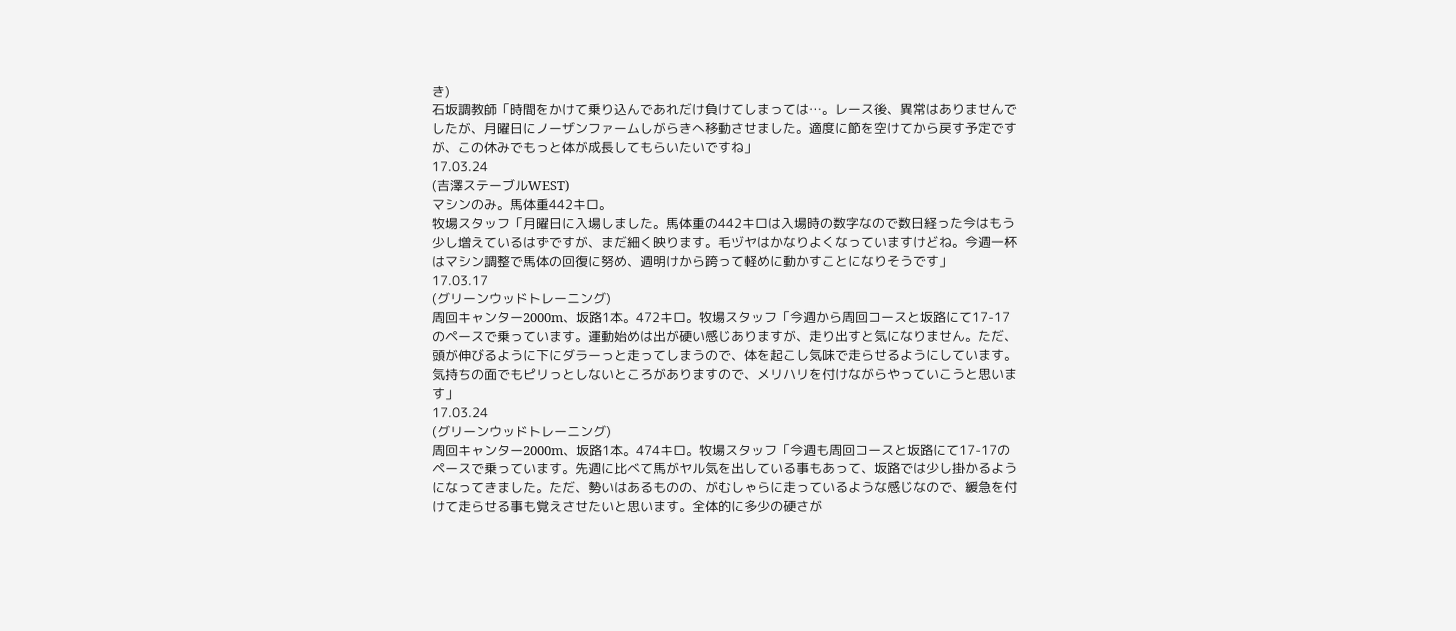き)
石坂調教師「時間をかけて乗り込んであれだけ負けてしまっては…。レース後、異常はありませんでしたが、月曜日にノーザンファームしがらきへ移動させました。適度に節を空けてから戻す予定ですが、この休みでもっと体が成長してもらいたいですね」
17.03.24
(吉澤ステーブルWEST)
マシンのみ。馬体重442キロ。
牧場スタッフ「月曜日に入場しました。馬体重の442キロは入場時の数字なので数日経った今はもう少し増えているはずですが、まだ細く映ります。毛ヅヤはかなりよくなっていますけどね。今週一杯はマシン調整で馬体の回復に努め、週明けから跨って軽めに動かすことになりそうです」
17.03.17
(グリーンウッドトレーニング)
周回キャンター2000m、坂路1本。472キロ。牧場スタッフ「今週から周回コースと坂路にて17-17のペースで乗っています。運動始めは出が硬い感じありますが、走り出すと気になりません。ただ、頭が伸びるように下にダラーっと走ってしまうので、体を起こし気味で走らせるようにしています。気持ちの面でもピリっとしないところがありますので、メリハリを付けながらやっていこうと思います」
17.03.24
(グリーンウッドトレーニング)
周回キャンター2000m、坂路1本。474キロ。牧場スタッフ「今週も周回コースと坂路にて17-17のペースで乗っています。先週に比べて馬がヤル気を出している事もあって、坂路では少し掛かるようになってきました。ただ、勢いはあるものの、がむしゃらに走っているような感じなので、緩急を付けて走らせる事も覚えさせたいと思います。全体的に多少の硬さが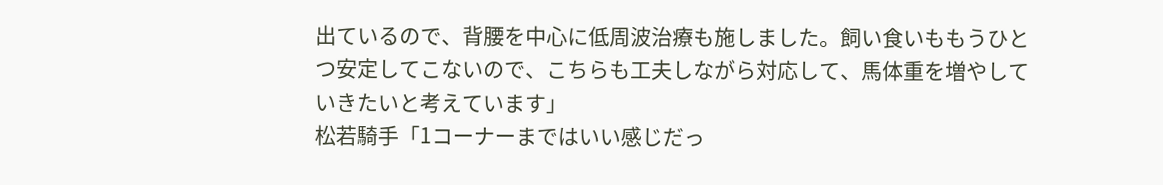出ているので、背腰を中心に低周波治療も施しました。飼い食いももうひとつ安定してこないので、こちらも工夫しながら対応して、馬体重を増やしていきたいと考えています」
松若騎手「1コーナーまではいい感じだっ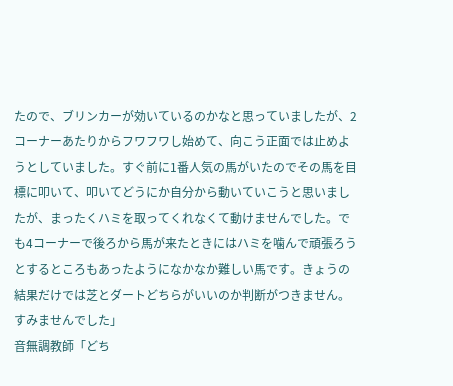たので、ブリンカーが効いているのかなと思っていましたが、2コーナーあたりからフワフワし始めて、向こう正面では止めようとしていました。すぐ前に1番人気の馬がいたのでその馬を目標に叩いて、叩いてどうにか自分から動いていこうと思いましたが、まったくハミを取ってくれなくて動けませんでした。でも4コーナーで後ろから馬が来たときにはハミを噛んで頑張ろうとするところもあったようになかなか難しい馬です。きょうの結果だけでは芝とダートどちらがいいのか判断がつきません。すみませんでした」
音無調教師「どち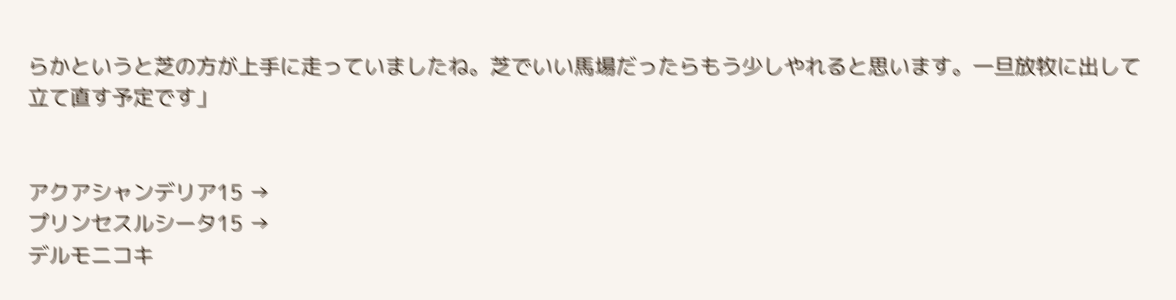らかというと芝の方が上手に走っていましたね。芝でいい馬場だったらもう少しやれると思います。一旦放牧に出して立て直す予定です」


アクアシャンデリア15 →
プリンセスルシータ15 →
デルモニコキ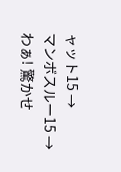ャット15 →
マンボスルー15 →
わぁ! 驚かせ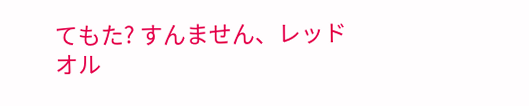てもた? すんません、レッドオル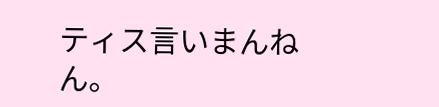ティス言いまんねん。